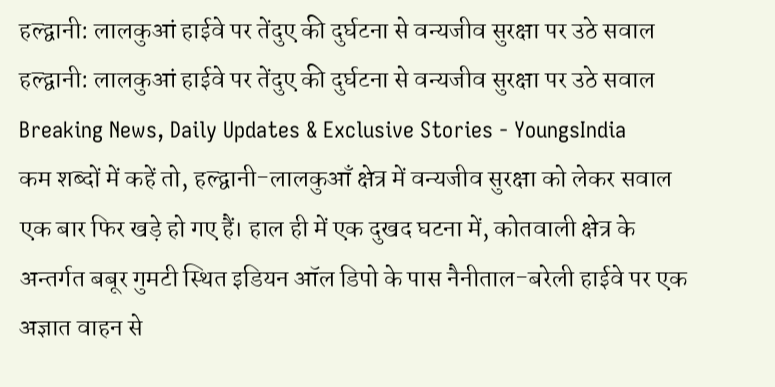हल्द्वानी: लालकुआं हाईवे पर तेंदुए की दुर्घटना से वन्यजीव सुरक्षा पर उठे सवाल
हल्द्वानी: लालकुआं हाईवे पर तेंदुए की दुर्घटना से वन्यजीव सुरक्षा पर उठे सवाल
Breaking News, Daily Updates & Exclusive Stories - YoungsIndia
कम शब्दों में कहें तो, हल्द्वानी-लालकुआँ क्षेत्र में वन्यजीव सुरक्षा को लेकर सवाल एक बार फिर खड़े हो गए हैं। हाल ही में एक दुखद घटना में, कोतवाली क्षेत्र के अन्तर्गत बबूर गुमटी स्थित इडियन ऑल डिपो के पास नैनीताल-बरेली हाईवे पर एक अज्ञात वाहन से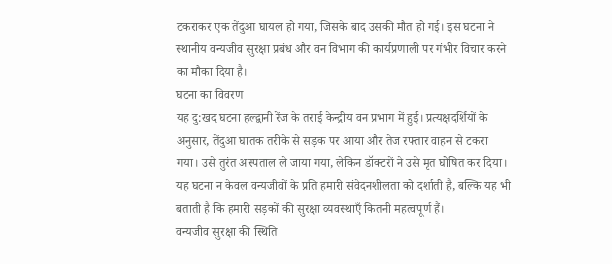टकराकर एक तेंदुआ घायल हो गया, जिसके बाद उसकी मौत हो गई। इस घटना ने स्थानीय वन्यजीव सुरक्षा प्रबंध और वन विभाग की कार्यप्रणाली पर गंभीर विचार करने का मौका दिया है।
घटना का विवरण
यह दु:खद घटना हल्द्वानी रेंज के तराई केन्द्रीय वन प्रभाग में हुई। प्रत्यक्षदर्शियों के अनुसार, तेंदुआ घातक तरीके से सड़क पर आया और तेज रफ्तार वाहन से टकरा गया। उसे तुरंत अस्पताल ले जाया गया, लेकिन डॉक्टरों ने उसे मृत घोषित कर दिया। यह घटना न केवल वन्यजीवों के प्रति हमारी संवेदनशीलता को दर्शाती है, बल्कि यह भी बताती है कि हमारी सड़कों की सुरक्षा व्यवस्थाएँ कितनी महत्वपूर्ण हैं।
वन्यजीव सुरक्षा की स्थिति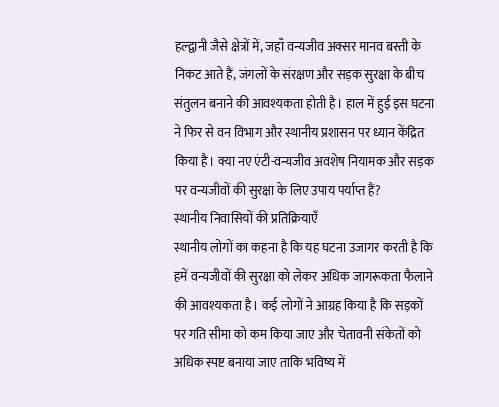हल्द्वानी जैसे क्षेत्रों में, जहाँ वन्यजीव अक्सर मानव बस्ती के निकट आते हैं, जंगलों के संरक्षण और सड़क सुरक्षा के बीच संतुलन बनाने की आवश्यकता होती है। हाल में हुई इस घटना ने फिर से वन विभाग और स्थानीय प्रशासन पर ध्यान केंद्रित किया है। क्या नए एंटी-वन्यजीव अवशेष नियामक और सड़क पर वन्यजीवों की सुरक्षा के लिए उपाय पर्याप्त हैं?
स्थानीय निवासियों की प्रतिक्रियाएँ
स्थानीय लोगों का कहना है कि यह घटना उजागर करती है कि हमें वन्यजीवों की सुरक्षा को लेकर अधिक जागरूकता फैलाने की आवश्यकता है। कई लोगों ने आग्रह किया है कि सड़कों पर गति सीमा को कम किया जाए और चेतावनी संकेतों को अधिक स्पष्ट बनाया जाए ताकि भविष्य में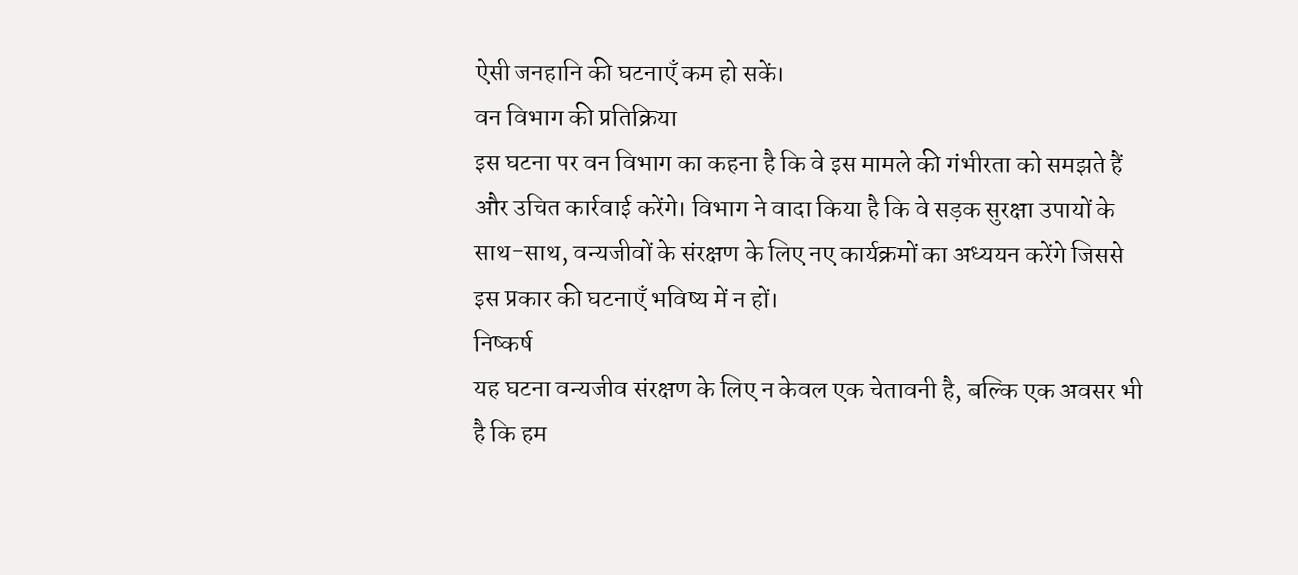ऐसी जनहानि की घटनाएँ कम हो सकें।
वन विभाग की प्रतिक्रिया
इस घटना पर वन विभाग का कहना है कि वे इस मामले की गंभीरता को समझते हैं और उचित कार्रवाई करेंगे। विभाग ने वादा किया है कि वे सड़क सुरक्षा उपायों के साथ-साथ, वन्यजीवों के संरक्षण के लिए नए कार्यक्रमों का अध्ययन करेंगे जिससे इस प्रकार की घटनाएँ भविष्य में न हों।
निष्कर्ष
यह घटना वन्यजीव संरक्षण के लिए न केवल एक चेतावनी है, बल्कि एक अवसर भी है कि हम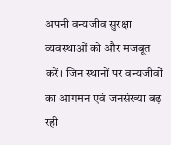अपनी वन्यजीव सुरक्षा व्यवस्थाओं को और मजबूत करें। जिन स्थानों पर वन्यजीवों का आगमन एवं जनसंख्या बढ़ रही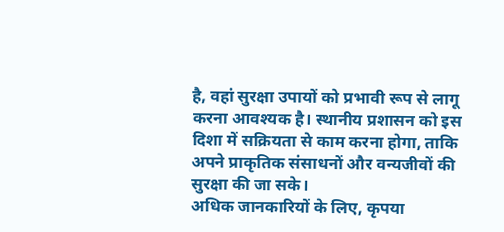है, वहां सुरक्षा उपायों को प्रभावी रूप से लागू करना आवश्यक है। स्थानीय प्रशासन को इस दिशा में सक्रियता से काम करना होगा, ताकि अपने प्राकृतिक संसाधनों और वन्यजीवों की सुरक्षा की जा सके।
अधिक जानकारियों के लिए, कृपया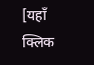[यहाँ क्लिक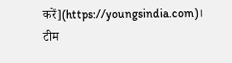करें](https://youngsindia.com)।
टीम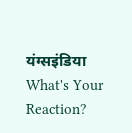यंग्सइंडिया
What's Your Reaction?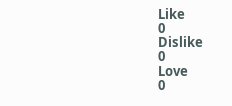Like
0
Dislike
0
Love
0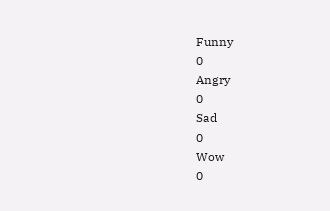Funny
0
Angry
0
Sad
0
Wow
0